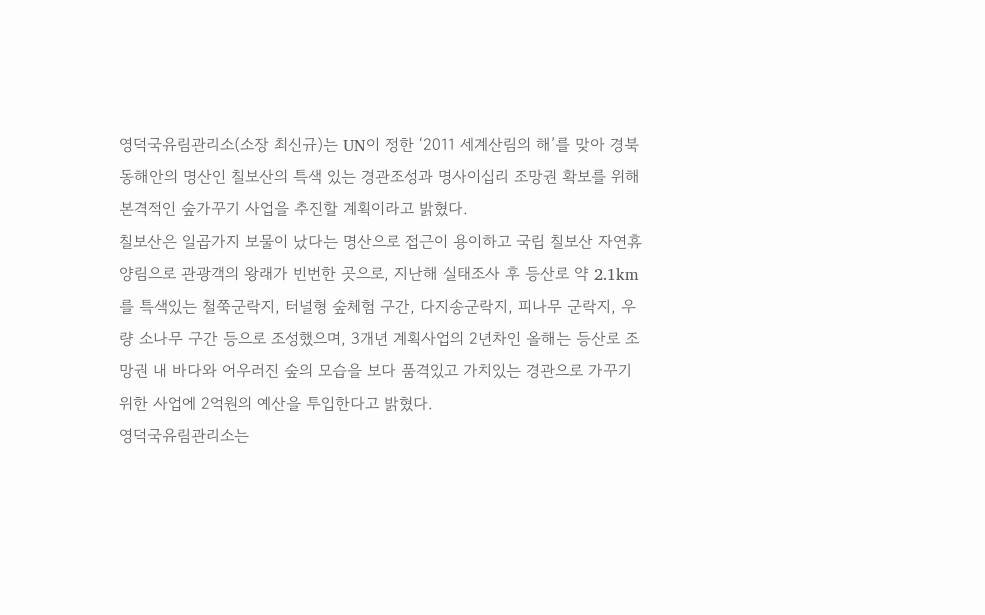영덕국유림관리소(소장 최신규)는 UN이 정한 ‘2011 세계산림의 해’를 맞아 경북 동해안의 명산인 칠보산의 특색 있는 경관조성과 명사이십리 조망권 확보를 위해 본격적인 숲가꾸기 사업을 추진할 계획이라고 밝혔다.
칠보산은 일곱가지 보물이 났다는 명산으로 접근이 용이하고 국립 칠보산 자연휴양림으로 관광객의 왕래가 빈번한 곳으로, 지난해 실태조사 후 등산로 약 2.1km를 특색있는 철쭉군락지, 터널형 숲체험 구간, 다지송군락지, 피나무 군락지, 우량 소나무 구간 등으로 조성했으며, 3개년 계획사업의 2년차인 올해는 등산로 조망권 내 바다와 어우러진 숲의 모습을 보다 품격있고 가치있는 경관으로 가꾸기 위한 사업에 2억원의 예산을 투입한다고 밝혔다.
영덕국유림관리소는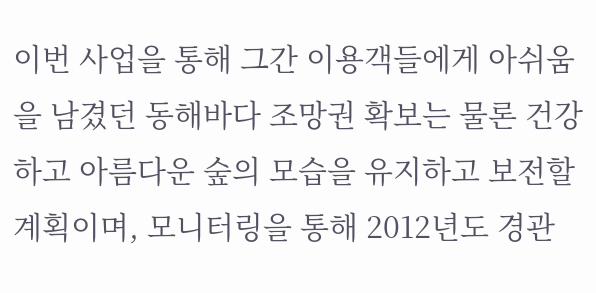이번 사업을 통해 그간 이용객들에게 아쉬움을 남겼던 동해바다 조망권 확보는 물론 건강하고 아름다운 숲의 모습을 유지하고 보전할 계획이며, 모니터링을 통해 2012년도 경관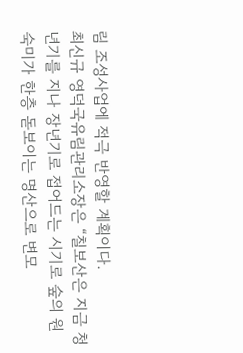림 조성사업에 적극 반영할 계획이다.
최신규 영덕국유림관리소장은 “칠보산은 지금 청년기를 지나 장년기로 접어드는 시기로 숲의 원숙미가 한층 돋보이는 명산으로 변모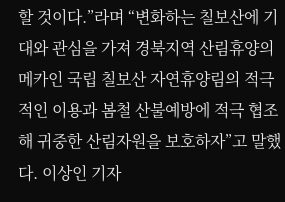할 것이다.”라며 “변화하는 칠보산에 기대와 관심을 가져 경북지역 산림휴양의 메카인 국립 칠보산 자연휴양림의 적극적인 이용과 봄철 산불예방에 적극 협조해 귀중한 산림자원을 보호하자”고 말했다. 이상인 기자